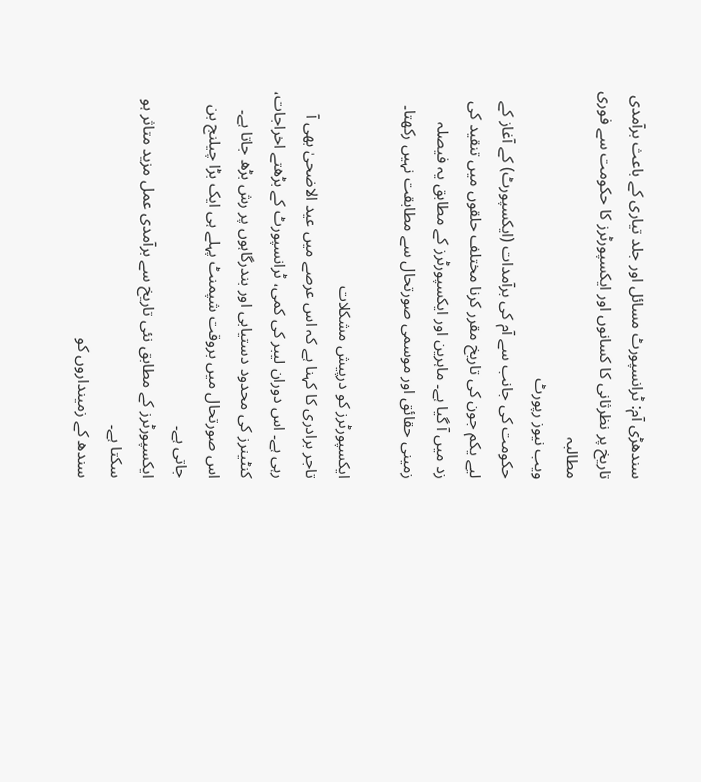سندھڑی آم: ٹرانسپورٹ مسائل اور جلد تیاری کے باعث برآمدی تاریخ پر نظرثانی کا کسانوں اور ایکسپورٹرز کا حکومت سے فوری مطالبہ
ویب نیوز رپورٹ
حکومت کی جانب سے آم کی برآمدات (ایکسپورٹ) کے آغاز کے لیے یکم جون کی تاریخ مقرر کرنا مختلف حلقوں میں تنقید کی زد میں آ گیا ہے۔ ماہرین اور ایکسپورٹرز کے مطابق یہ فیصلہ زمینی حقائق اور موسمی صورتحال سے مطابقت نہیں رکھتا۔

ایکسپورٹرز کو درپیش مشکلات
تاجر برادری کا کہنا ہے کہ اس عرصے میں عید الاضحیٰ بھی آ رہی ہے۔ اس دوران لیبر کی کمی، ٹرانسپورٹ کے بڑھتے اخراجات، کنٹینرز کی محدود دستیابی اور بندرگاہوں پر رش بڑھ جاتا ہے۔
اس صورتحال میں بروقت شپمنٹ پہلے ہی ایک بڑا چیلنج بن جاتی ہے۔
ایکسپورٹرز کے مطابق نئی تاریخ سے برآمدی عمل مزید متاثر ہو سکتا ہے۔
سندھ کے زمینداروں کو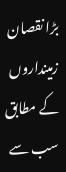بڑا نقصان
زمینداروں کے مطابق سب سے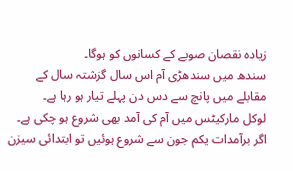زیادہ نقصان صوبے کے کسانوں کو ہوگا۔
سندھ میں سندھڑی آم اس سال گزشتہ سال کے مقابلے میں پانچ سے دس دن پہلے تیار ہو رہا ہے۔
لوکل مارکیٹس میں آم کی آمد بھی شروع ہو چکی ہے۔
اگر برآمدات یکم جون سے شروع ہوئیں تو ابتدائی سیزن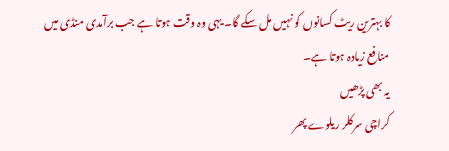کا بہترین ریٹ کسانوں کو نہیں مل سکے گا۔ یہی وہ وقت ہوتا ہے جب برآمدی منڈی میں منافع زیادہ ہوتا ہے۔
یہ بھی پڑھیں
کراچی سرکلر ریلوے پھر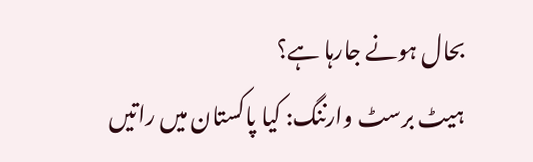بحال ہونے جارہا ہے؟
ہیٹ برسٹ وارننگ: کیا پاکستان میں راتیں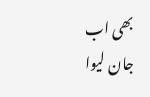بھی اب جان لیوا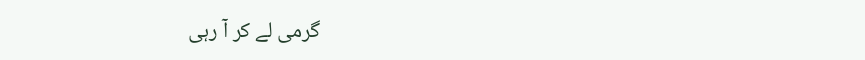گرمی لے کر آ رہی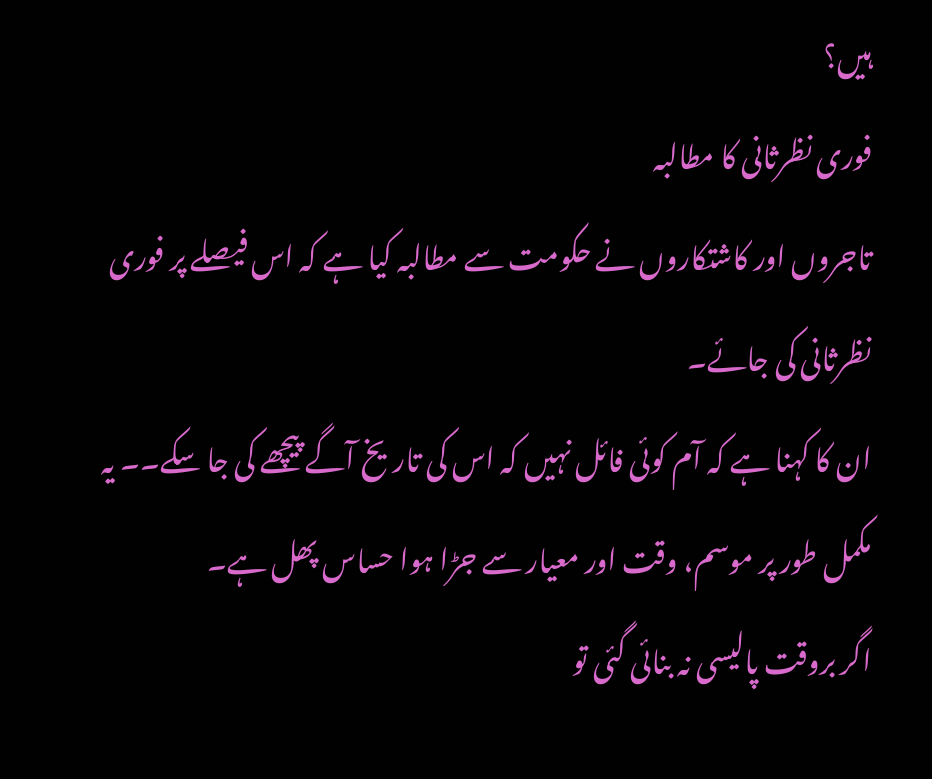ہیں؟
فوری نظرثانی کا مطالبہ
تاجروں اور کاشتکاروں نے حکومت سے مطالبہ کیا ہے کہ اس فیصلے پر فوری نظرثانی کی جائے۔
ان کا کہنا ہے کہ آم کوئی فائل نہیں کہ اس کی تاریخ آگے پیچھے کی جا سکے۔۔ یہ مکمل طور پر موسم، وقت اور معیار سے جڑا ہوا حساس پھل ہے۔
اگر بروقت پالیسی نہ بنائی گئی تو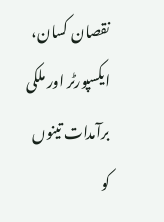نقصان کسان، ایکسپورٹر اور ملکی برآمدات تینوں کو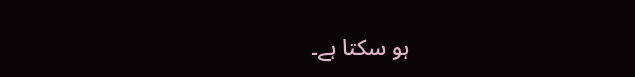ہو سکتا ہے۔